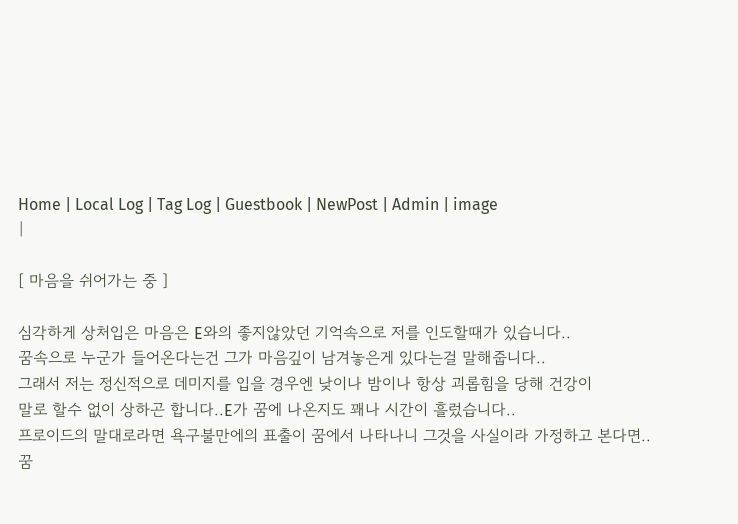Home | Local Log | Tag Log | Guestbook | NewPost | Admin | image
|

[ 마음을 쉬어가는 중 ]

심각하게 상처입은 마음은 E와의 좋지않았던 기억속으로 저를 인도할때가 있습니다..
꿈속으로 누군가 들어온다는건 그가 마음깊이 남겨놓은게 있다는걸 말해줍니다..
그래서 저는 정신적으로 데미지를 입을 경우엔 낮이나 밤이나 항상 괴롭힘을 당해 건강이
말로 할수 없이 상하곤 합니다..E가 꿈에 나온지도 꽤나 시간이 흘렀습니다..
프로이드의 말대로라면 욕구불만에의 표출이 꿈에서 나타나니 그것을 사실이라 가정하고 본다면..
꿈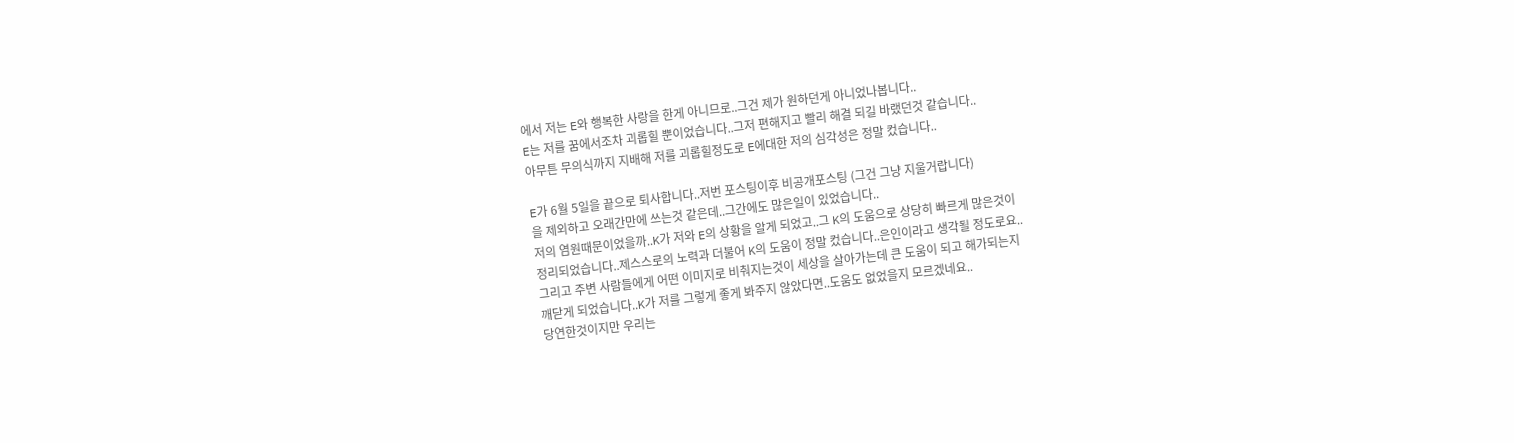에서 저는 E와 행복한 사랑을 한게 아니므로..그건 제가 원하던게 아니었나봅니다..
E는 저를 꿈에서조차 괴롭힐 뿐이었습니다..그저 편해지고 빨리 해결 되길 바랬던것 같습니다..
아무튼 무의식까지 지배해 저를 괴롭힐정도로 E에대한 저의 심각성은 정말 컸습니다..

E가 6월 5일을 끝으로 퇴사합니다..저번 포스팅이후 비공개포스팅 (그건 그냥 지울거랍니다)
을 제외하고 오래간만에 쓰는것 같은데..그간에도 많은일이 있었습니다..
저의 염원때문이었을까..K가 저와 E의 상황을 알게 되었고..그 K의 도움으로 상당히 빠르게 많은것이
정리되었습니다..제스스로의 노력과 더불어 K의 도움이 정말 컸습니다..은인이라고 생각될 정도로요..
그리고 주변 사람들에게 어떤 이미지로 비춰지는것이 세상을 살아가는데 큰 도움이 되고 해가되는지
깨닫게 되었습니다..K가 저를 그렇게 좋게 봐주지 않았다면..도움도 없었을지 모르겠네요..
당연한것이지만 우리는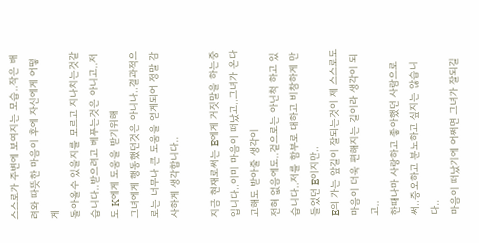스스로가 주변에 보여지는 모습..작은 배려와 따뜻한 마음이 후에 자신에게 어떻게
돌아올수 있을지를 모르고 지나치는것같습니다..받으려고 베푸는것은 아니고..저도 K에게 도움을 받기위해
그녀에게 행동했던것은 아니나..결과적으로는 너무나 큰 도움을 얻게되어 정말 감사하게 생각합니다..

지금 현재로써는 E에게 거짓말을 하는중입니다..이미 마음이 떠났고..그녀가 온다고해도 받아줄 생각이
전혀 없음에도..겉으로는 아닌척 하고 있습니다..저를 함부로 대하고 비참하게 만들었던 E이지만..
E의 가는 앞길이 잘되는것이 제 스스로도 마음이 더욱 편해지는 길이라 생각이 되고..
한때나마 사랑하고 좋아했던 사람으로써..증오하고 분노하고 싶지는 않습니다..
마음이 떠났기에 어쩌면 그녀가 잘되길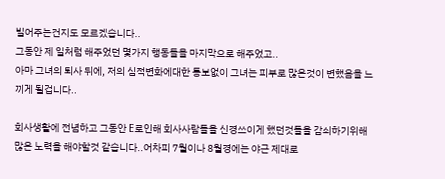빌어주는건지도 모르겠습니다..
그동안 제 일처럼 해주었던 몇가지 행동들을 마지막으로 해주었고..
아마 그녀의 퇴사 뒤에, 저의 심적변화에대한 통보없이 그녀는 피부로 많은것이 변했음을 느끼게 될겁니다..

회사생활에 전념하고 그동안 E로인해 회사사람들을 신경쓰이게 했던것들을 감쇠하기위해
많은 노력을 해야할것 같습니다..어차피 7월이나 8월경에는 야근 제대로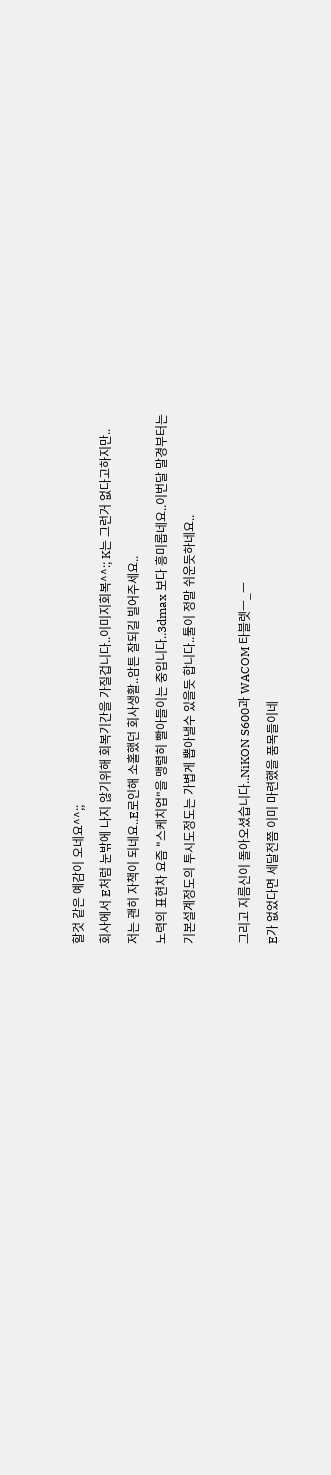할것 같은 예감이 오네요^^;;
회사에서 E처럼 눈밖에 나지 않기위해 회복기간을 가질겁니다..이미지회복^^:; K는 그런거 없다고하지만..
저는 괜히 자책이 되네요..E로인해 소홀했던 회사생활..암튼 잘되길 빌어주세요..
노력의 표현차 요즘 "스케치업"을 맹렬히 빨아들이는 중입니다..3dmax 보다 흥미롭네요..이번달 말경부터는
기본설계정도의 투시도정도는 가볍게 뽑아낼수 있을듯 합니다..툴이 정말 쉬운듯하네요..

그리고 지름신이 돌아오셨습니다..NiKON S600과 WACOM 타블렛ㅡ_ㅡ
E가 없었다면 세달전쯤 이미 마련했을 품목들이네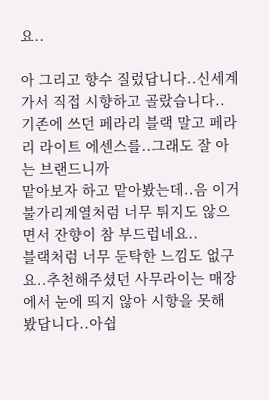요..

아 그리고 향수 질렀답니다..신세계 가서 직접 시향하고 골랐습니다..
기존에 쓰던 페라리 블랙 말고 페라리 라이트 에센스를..그래도 잘 아는 브랜드니까
맡아보자 하고 맡아봤는데..음 이거 불가리계열처럼 너무 튀지도 않으면서 잔향이 참 부드럽네요..
블랙처럼 너무 둔탁한 느낌도 없구요..추천해주셨던 사무라이는 매장에서 눈에 띄지 않아 시향을 못해
봤답니다..아쉽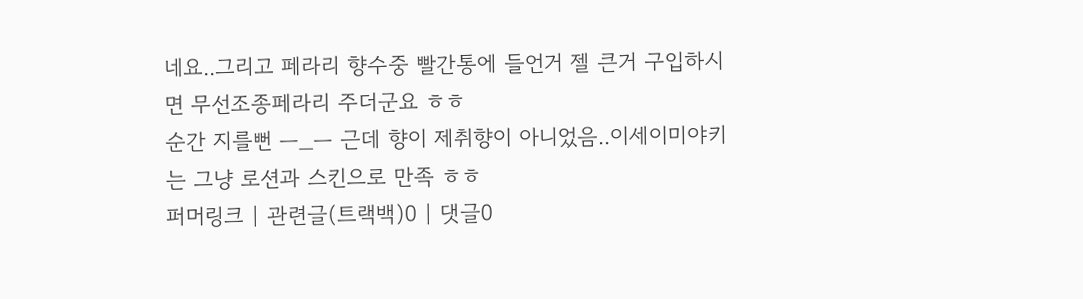네요..그리고 페라리 향수중 빨간통에 들언거 젤 큰거 구입하시면 무선조종페라리 주더군요 ㅎㅎ
순간 지를뻔 ㅡ_ㅡ 근데 향이 제취향이 아니었음..이세이미야키는 그냥 로션과 스킨으로 만족 ㅎㅎ
퍼머링크 | 관련글(트랙백)0 | 댓글0